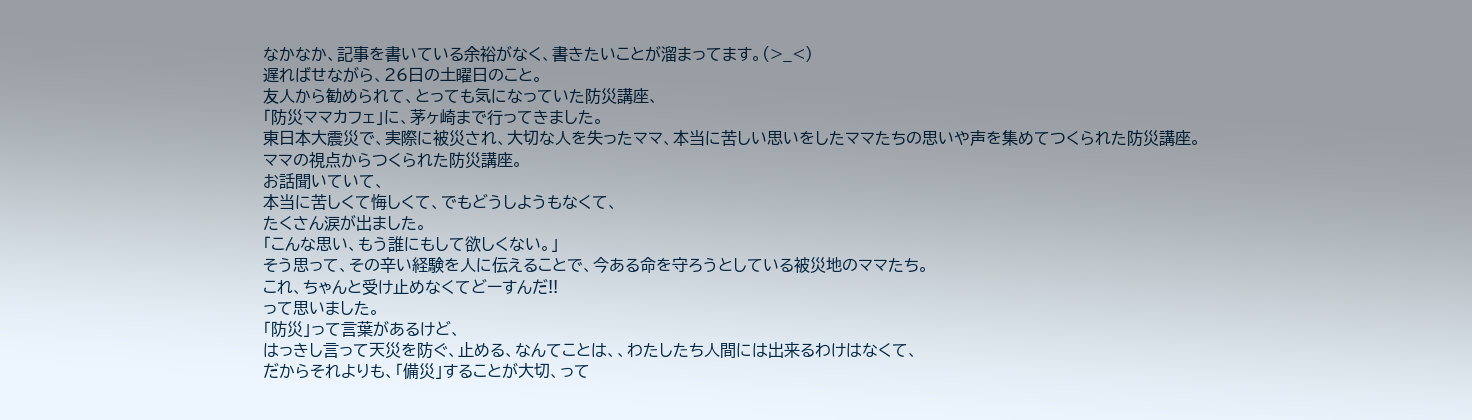なかなか、記事を書いている余裕がなく、書きたいことが溜まってます。(>_<)
遅ればせながら、26日の土曜日のこと。
友人から勧められて、とっても気になっていた防災講座、
「防災ママカフェ」に、茅ヶ崎まで行ってきました。
東日本大震災で、実際に被災され、大切な人を失ったママ、本当に苦しい思いをしたママたちの思いや声を集めてつくられた防災講座。
ママの視点からつくられた防災講座。
お話聞いていて、
本当に苦しくて悔しくて、でもどうしようもなくて、
たくさん涙が出ました。
「こんな思い、もう誰にもして欲しくない。」
そう思って、その辛い経験を人に伝えることで、今ある命を守ろうとしている被災地のママたち。
これ、ちゃんと受け止めなくてどーすんだ!!
って思いました。
「防災」って言葉があるけど、
はっきし言って天災を防ぐ、止める、なんてことは、、わたしたち人間には出来るわけはなくて、
だからそれよりも、「備災」することが大切、って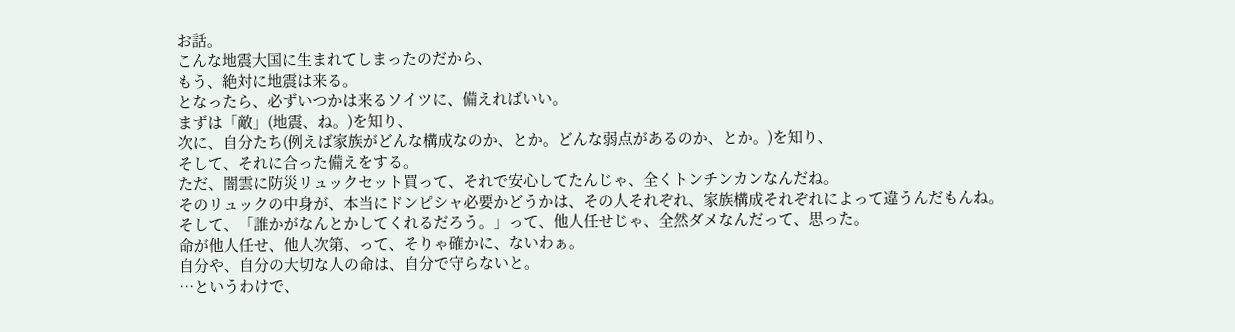お話。
こんな地震大国に生まれてしまったのだから、
もう、絶対に地震は来る。
となったら、必ずいつかは来るソイツに、備えればいい。
まずは「敵」(地震、ね。)を知り、
次に、自分たち(例えば家族がどんな構成なのか、とか。どんな弱点があるのか、とか。)を知り、
そして、それに合った備えをする。
ただ、闇雲に防災リュックセット買って、それで安心してたんじゃ、全くトンチンカンなんだね。
そのリュックの中身が、本当にドンピシャ必要かどうかは、その人それぞれ、家族構成それぞれによって違うんだもんね。
そして、「誰かがなんとかしてくれるだろう。」って、他人任せじゃ、全然ダメなんだって、思った。
命が他人任せ、他人次第、って、そりゃ確かに、ないわぁ。
自分や、自分の大切な人の命は、自分で守らないと。
…というわけで、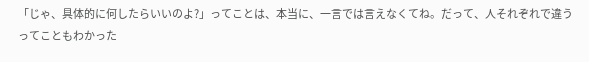「じゃ、具体的に何したらいいのよ?」ってことは、本当に、一言では言えなくてね。だって、人それぞれで違うってこともわかった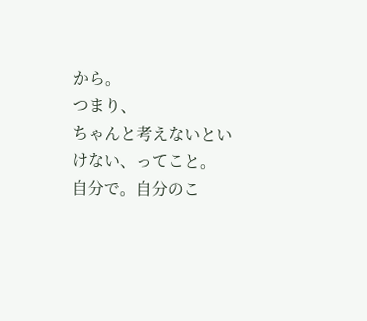から。
つまり、
ちゃんと考えないといけない、ってこと。
自分で。自分のこ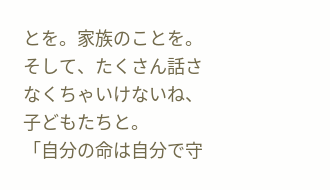とを。家族のことを。
そして、たくさん話さなくちゃいけないね、子どもたちと。
「自分の命は自分で守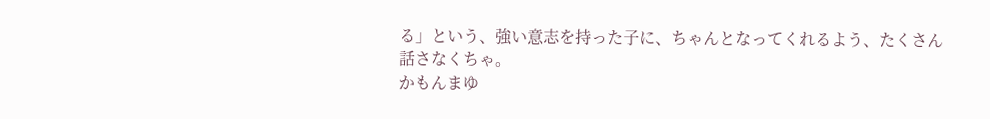る」という、強い意志を持った子に、ちゃんとなってくれるよう、たくさん話さなくちゃ。
かもんまゆ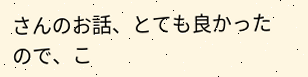さんのお話、とても良かったので、こ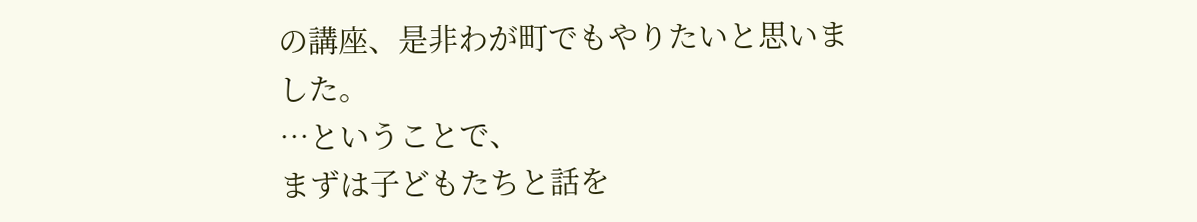の講座、是非わが町でもやりたいと思いました。
…ということで、
まずは子どもたちと話を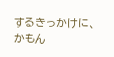するきっかけに、
かもん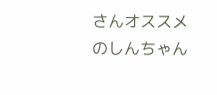さんオススメのしんちゃん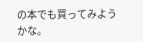の本でも買ってみようかな。